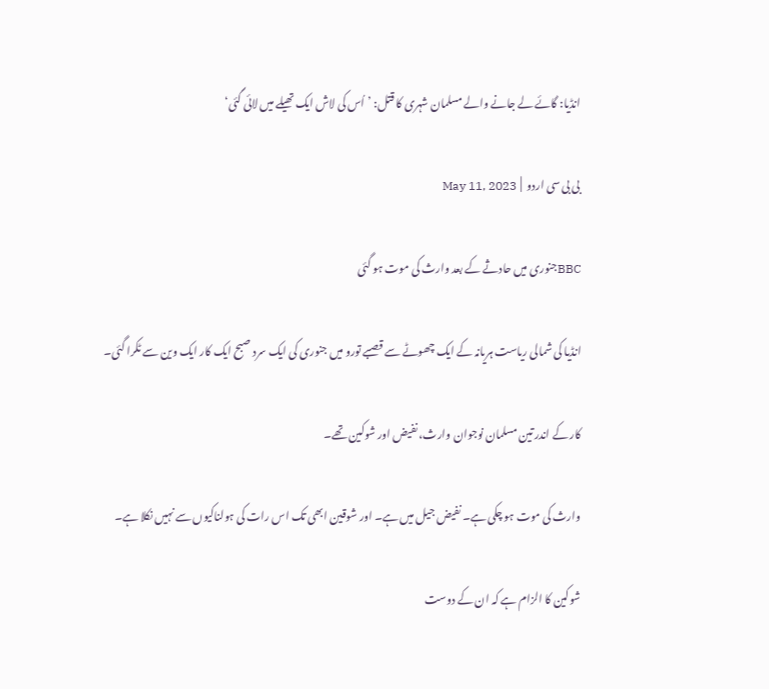انڈیا: گائے لے جانے والے مسلمان شہری کا قتل: ’اُس کی لاش ایک تھیلے میں لائی گئی‘

بی بی سی اردو  |  May 11, 2023

BBCجنوری میں حادثے کے بعد وارث کی موت ہو گئی

انڈیا کی شمالی ریاست ہریانہ کے ایک چھوٹے سے قصبے تورو میں جنوری کی ایک سرد صبح ایک کار ایک وین سے ٹکرا گئی۔

کار کے اندر تین مسلمان نوجوان وارث، نفیض اور شوکین تھے۔

وارث کی موت ہو چکی ہے۔ نفیض جیل میں ہے۔ اور شوقین ابھی تک اس رات کی ہولناکیوں سے نہیں نکلا ہے۔

شوکین کا الزام ہے کہ ان کے دوست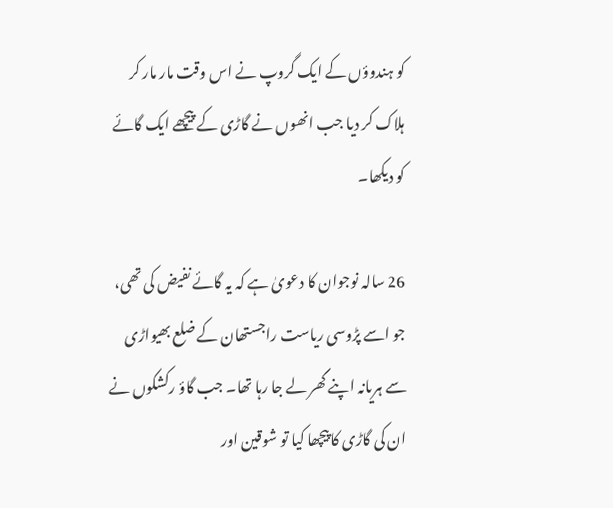کو ہندوؤں کے ایک گروپ نے اس وقت مار مار کر ہلاک کر دیا جب انھوں نے گاڑی کے پیچھے ایک گائے کو دیکھا۔

26 سالہ نوجوان کا دعویٰ ہے کہ یہ گائے نفیض کی تھی، جو اسے پڑوسی ریاست راجستھان کے ضلع بھیواڑی سے ہریانہ اپنے گھر لے جا رہا تھا۔ جب گاؤ رکشکوں نے ان کی گاڑی کا پیچھا کیا تو شوقین اور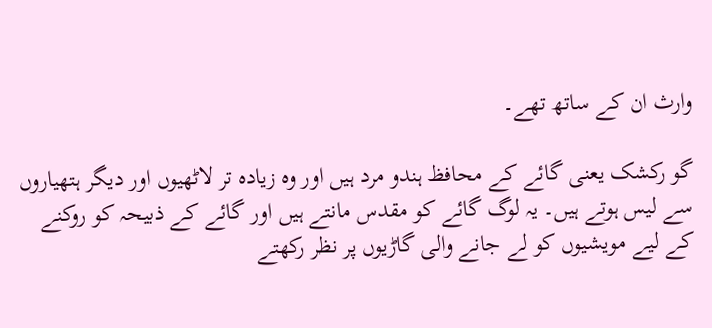وارث ان کے ساتھ تھے۔

گو رکشک یعنی گائے کے محافظ ہندو مرد ہیں اور وہ زیادہ تر لاٹھیوں اور دیگر ہتھیاروں سے لیس ہوتے ہیں۔ یہ لوگ گائے کو مقدس مانتے ہیں اور گائے کے ذبیحہ کو روکنے کے لیے مویشیوں کو لے جانے والی گاڑیوں پر نظر رکھتے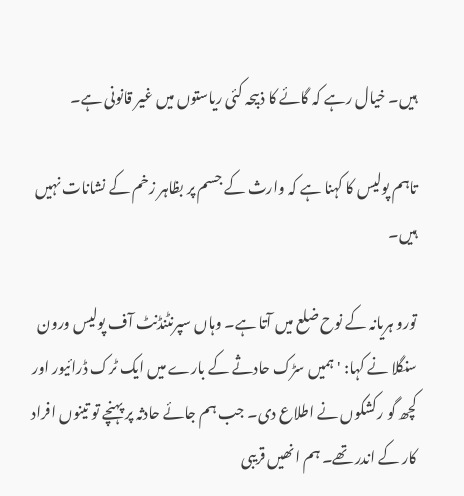ہیں۔ خیال رہے کہ گائے کا ذبیحہ کئی ریاستوں میں غیر قانونی ہے۔

تاہم پولیس کا کہنا ہے کہ وارث کے جسم پر بظاہر زخم کے نشانات نہیں ہیں۔

تورو ہریانہ کے نوح ضلع میں آتا ہے۔ وہاں سپرنٹنڈنٹ آف پولیس ورون سنگلا نے کہا: 'ہمیں سڑک حادثے کے بارے میں ایک ٹرک ڈرائیور اور کچھ گو رکشکوں نے اطلاع دی۔ جب ہم جائے حادثہ پر پہنچے تو تینوں افراد کار کے اندر تھے۔ ہم انھیں قریبی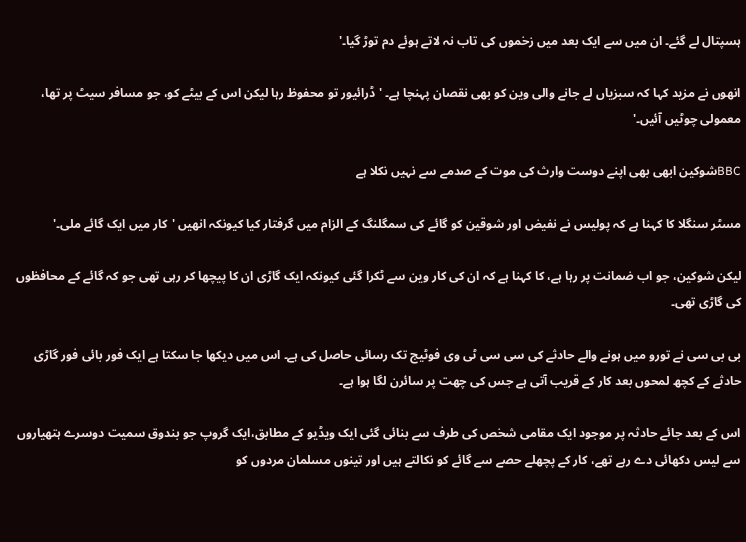ہسپتال لے گئے۔ ان میں سے ایک بعد میں زخموں کی تاب نہ لاتے ہوئے دم توڑ گیا۔'

انھوں نے مزید کہا کہ سبزیاں لے جانے والی وین کو بھی نقصان پہنچا ہے۔ 'ڈرائیور تو محفوظ رہا لیکن اس کے بیٹے کو، جو مسافر سیٹ پر تھا، معمولی چوٹیں آئیں۔'

BBCشوکین ابھی بھی اپنے دوست وارث کی موت کے صدمے سے نہیں نکلا ہے

مسٹر سنگلا کا کہنا ہے کہ پولیس نے نفیض اور شوقین کو گائے کی سمگلنگ کے الزام میں گرفتار کیا کیونکہ انھیں 'کار میں ایک گائے ملی۔'

لیکن شوکین، جو اب ضمانت پر رہا ہے، کا کہنا ہے کہ ان کی کار وین سے ٹکرا گئی کیونکہ ایک گاڑی ان کا پیچھا کر رہی تھی جو کہ گائے کے محافظوں کی گاڑی تھی۔

بی بی سی نے تورو میں ہونے والے حادثے کی سی سی ٹی وی فوٹیج تک رسائی حاصل کی ہے۔ اس میں دیکھا جا سکتا ہے ایک فور بائی فور گاڑی حادثے کے کچھ لمحوں بعد کار کے قریب آتی ہے جس کی چھت پر سائرن لگا ہوا ہے۔

اس کے بعد جائے حادثہ پر موجود ایک مقامی شخص کی طرف سے بنائی گئی ایک ویڈیو کے مطابق،ایک گروپ جو بندوق سمیت دوسرے ہتھیاروں سے لیس دکھائی دے رہے تھے، کار کے پچھلے حصے سے گائے کو نکالتے ہیں اور تینوں مسلمان مردوں کو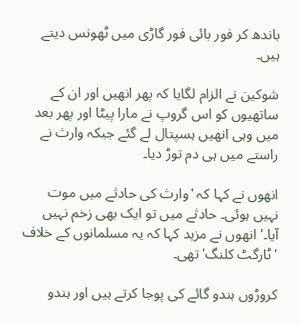باندھ کر فور بائی فور گاڑی میں ٹھونس دیتے ہیں۔

شوکین نے الزام لگایا کہ پھر انھیں اور ان کے ساتھیوں کو اس گروپ نے مارا پیٹا اور پھر بعد میں وہی انھیں ہسپتال لے گئے جبکہ وارث نے راستے میں ہی دم توڑ دیا۔

انھوں نے کہا کہ 'وارث کی حادثے میں موت نہیں ہوئی۔ حادثے میں تو ایک بھی زخم نہیں آیا۔' انھوں نے مزید کہا کہ یہ مسلمانوں کے خلاف 'ٹارگٹ کلنگ' تھی۔

کروڑوں ہندو گائے کی پوجا کرتے ہیں اور ہندو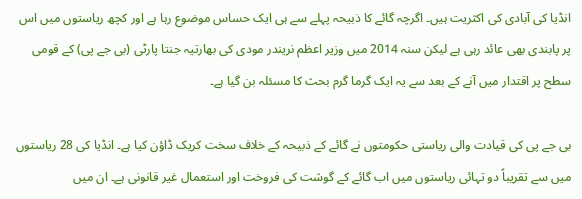انڈیا کی آبادی کی اکثریت ہیں۔ اگرچہ گائے کا ذبیحہ پہلے سے ہی ایک حساس موضوع رہا ہے اور کچھ ریاستوں میں اس پر پابندی بھی عائد رہی ہے لیکن سنہ 2014 میں وزیر اعظم نریندر مودی کی بھارتیہ جنتا پارٹی (بی جے پی) کے قومی سطح پر اقتدار میں آنے کے بعد سے یہ ایک گرما گرم بحث کا مسئلہ بن گیا ہے۔

بی جے پی کی قیادت والی ریاستی حکومتوں نے گائے کے ذبیحہ کے خلاف سخت کریک ڈاؤن کیا ہے۔ انڈیا کی 28 ریاستوں میں سے تقریباً دو تہائی ریاستوں میں اب گائے کے گوشت کی فروخت اور استعمال غیر قانونی ہے۔ ان میں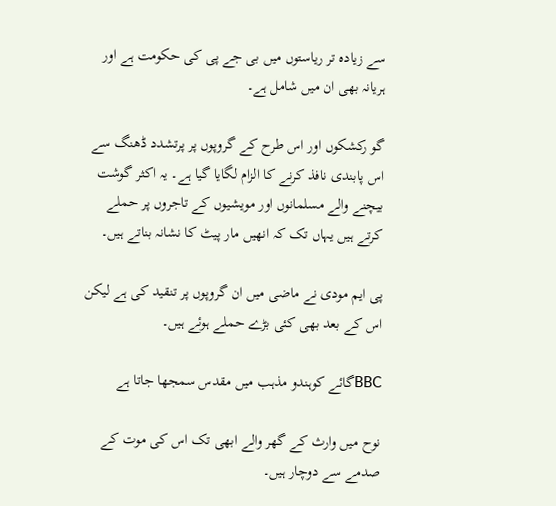سے زیادہ تر ریاستوں میں بی جے پی کی حکومت ہے اور ہریانہ بھی ان میں شامل ہے۔

گو رکشکوں اور اس طرح کے گروپوں پر پرتشدد ڈھنگ سے اس پابندی نافذ کرنے کا الزام لگایا گیا ہے۔ یہ اکثر گوشت بیچنے والے مسلمانوں اور مویشیوں کے تاجروں پر حملے کرتے ہیں یہاں تک کہ انھیں مار پیٹ کا نشانہ بناتے ہیں۔

پی ایم مودی نے ماضی میں ان گروپوں پر تنقید کی ہے لیکن اس کے بعد بھی کئی بڑے حملے ہوئے ہیں۔

BBCگائے کوہندو مذہب میں مقدس سمجھا جاتا ہے

نوح میں وارث کے گھر والے ابھی تک اس کی موت کے صدمے سے دوچار ہیں۔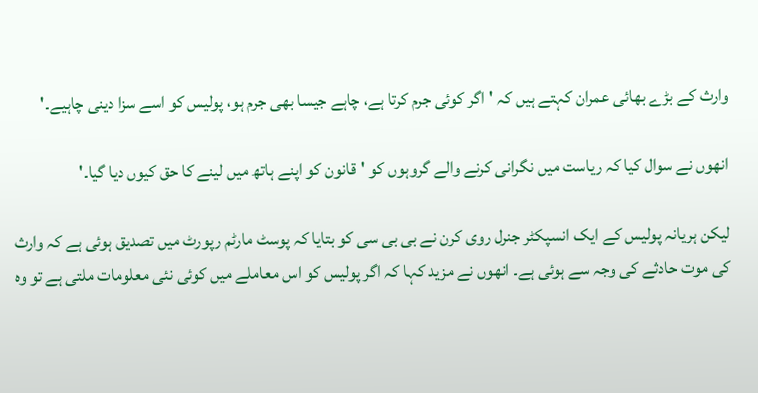وارث کے بڑے بھائی عمران کہتے ہیں کہ 'اگر کوئی جرم کرتا ہے، چاہے جیسا بھی جرم ہو، پولیس کو اسے سزا دینی چاہیے۔'

انھوں نے سوال کیا کہ ریاست میں نگرانی کرنے والے گروہوں کو 'قانون کو اپنے ہاتھ میں لینے کا حق کیوں دیا گیا۔'

لیکن ہریانہ پولیس کے ایک انسپکٹر جنرل روی کرن نے بی بی سی کو بتایا کہ پوسٹ مارٹم رپورٹ میں تصدیق ہوئی ہے کہ وارث کی موت حادثے کی وجہ سے ہوئی ہے۔ انھوں نے مزید کہا کہ اگر پولیس کو اس معاملے میں کوئی نئی معلومات ملتی ہے تو وہ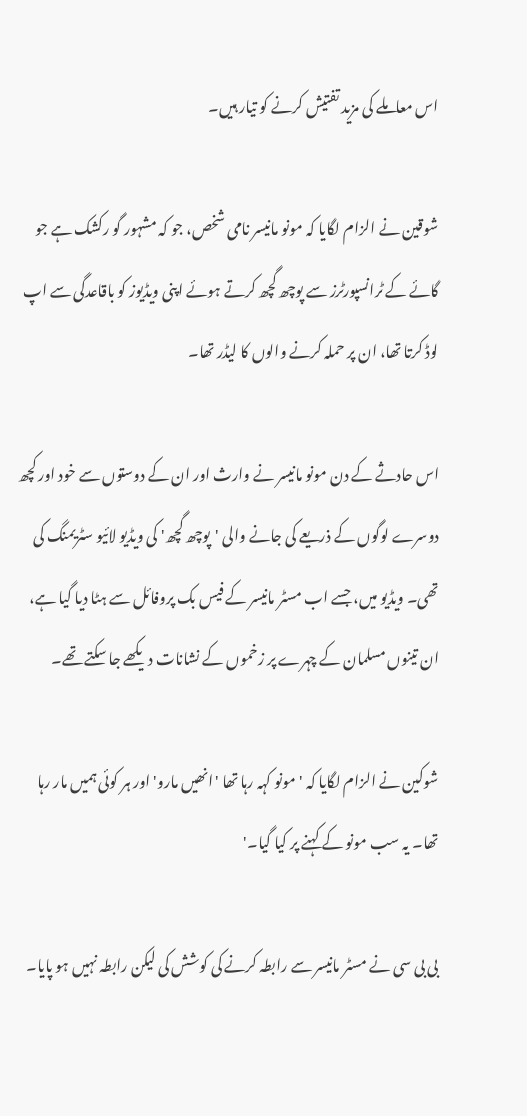اس معاملے کی مزید تفتیش کرنے کو تیار ہیں۔

شوقین نے الزام لگایا کہ مونو مانیسر نامی شخص، جو کہ مشہور گو رکشک ہے جو گائے کے ٹرانسپورٹرز سے پوچھ گچھ کرتے ہوئے اپنی ویڈیوز کو باقاعدگی سے اپ لوڈ کرتا تھا، ان پر حملہ کرنے والوں کا لیڈر تھا۔

اس حادثے کے دن مونو مانیسر نے وارث اور ان کے دوستوں سے خود اور کچھ دوسرے لوگوں کے ذریعے کی جانے والی 'پوچھ گچھ' کی ویڈیو لائیو سٹریمنگ کی تھی۔ ویڈیو میں، جسے اب مسٹر مانیسر کے فیس بک پروفائل سے ہٹا دیا گیا ہے، ان تینوں مسلمان کے چہرے پر زخموں کے نشانات دیکھے جا سکتے تھے۔

شوکین نے الزام لگایا کہ 'مونو کہہ رہا تھا 'انھیں مارو' اور ہر کوئی ہمیں مار رہا تھا۔ یہ سب مونو کے کہنے پر کیا گیا۔'

بی بی سی نے مسٹر مانیسر سے رابطہ کرنے کی کوشش کی لیکن رابطہ نہیں ہو پایا۔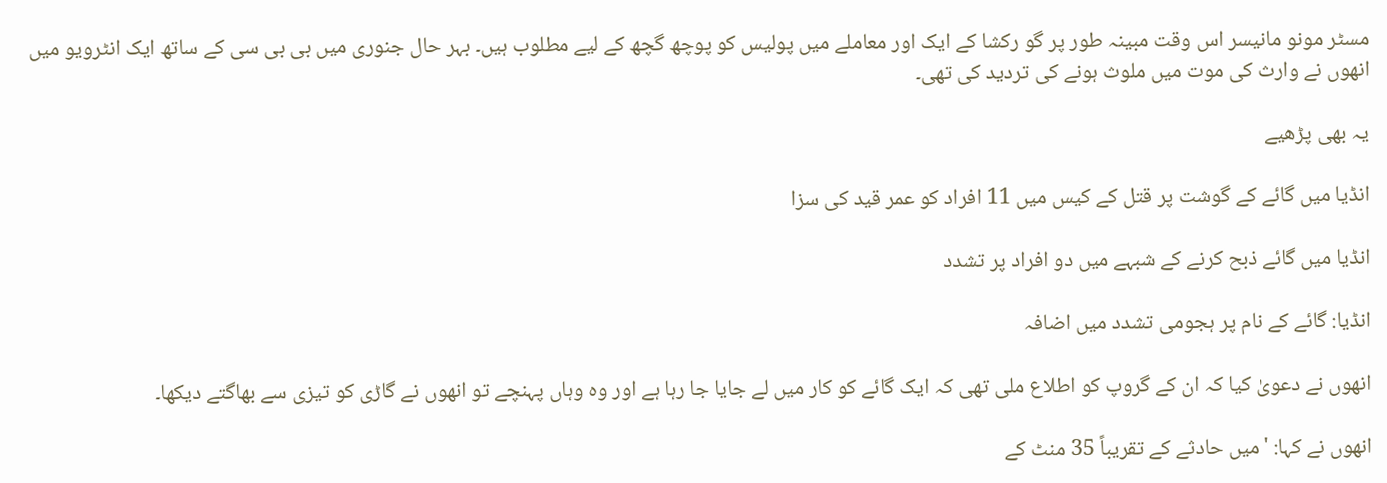مسٹر مونو مانیسر اس وقت مبینہ طور پر گو رکشا کے ایک اور معاملے میں پولیس کو پوچھ گچھ کے لیے مطلوب ہیں۔ بہر حال جنوری میں بی بی سی کے ساتھ ایک انٹرویو میں انھوں نے وارث کی موت میں ملوث ہونے کی تردید کی تھی۔

یہ بھی پڑھیے

انڈیا میں گائے کے گوشت پر قتل کے کیس میں 11 افراد کو عمر قید کی سزا

انڈیا میں گائے ذبح کرنے کے شبہے میں دو افراد پر تشدد

انڈیا: گائے کے نام پر ہجومی تشدد میں اضافہ

انھوں نے دعویٰ کیا کہ ان کے گروپ کو اطلاع ملی تھی کہ ایک گائے کو کار میں لے جایا جا رہا ہے اور وہ وہاں پہنچے تو انھوں نے گاڑی کو تیزی سے بھاگتے دیکھا۔

انھوں نے کہا: 'میں حادثے کے تقریباً 35 منٹ کے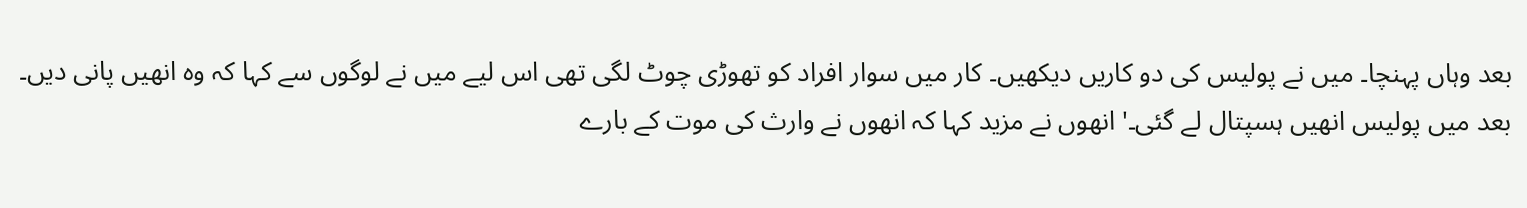بعد وہاں پہنچا۔ میں نے پولیس کی دو کاریں دیکھیں۔ کار میں سوار افراد کو تھوڑی چوٹ لگی تھی اس لیے میں نے لوگوں سے کہا کہ وہ انھیں پانی دیں۔ بعد میں پولیس انھیں ہسپتال لے گئی۔' انھوں نے مزید کہا کہ انھوں نے وارث کی موت کے بارے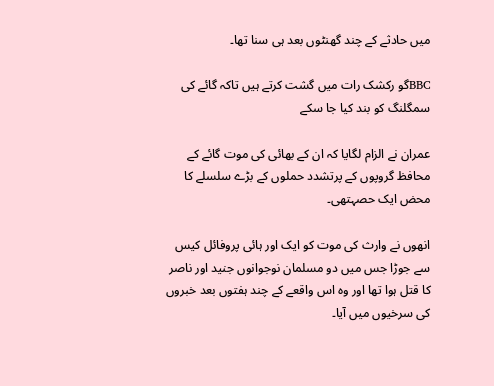میں حادثے کے چند گھنٹوں بعد ہی سنا تھا۔

BBCگو رکشک رات میں گشت کرتے ہیں تاکہ گائے کی سمگلنگ کو بند کیا جا سکے

عمران نے الزام لگایا کہ ان کے بھائی کی موت گائے کے محافظ گروپوں کے پرتشدد حملوں کے بڑے سلسلے کا محض ایک حصہتھی۔

انھوں نے وارث کی موت کو ایک اور ہائی پروفائل کیس سے جوڑا جس میں دو مسلمان نوجوانوں جنید اور ناصر کا قتل ہوا تھا اور وہ اس واقعے کے چند ہفتوں بعد خبروں کی سرخیوں میں آیا۔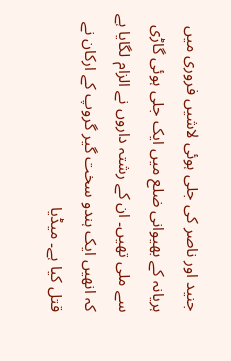جنید اور ناصر کی جلی ہوئی لاشیں فروری میں ہریانہ کے بھیوانی ضلع میں ایک جلی ہوئی گاڑی سے ملی تھیں۔ ان کے رشتہ داروں نے الزام لگایا ہے کہ انھیں ایک ہندو سخت گیر گروپ کے ارکان نے قتل کیا ہے۔ میڈیا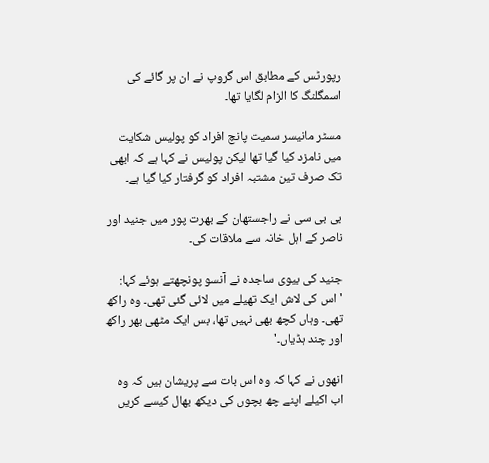رپورٹس کے مطابق اس گروپ نے ان پر گائے کی اسمگلنگ کا الزام لگایا تھا۔

مسٹر مانیسر سمیت پانچ افراد کو پولیس شکایت میں نامزد کیا گیا تھا لیکن پولیس نے کہا ہے کہ ابھی تک صرف تین مشتبہ افراد کو گرفتار کیا گیا ہے۔

بی بی سی نے راجستھان کے بھرت پور میں جنید اور ناصر کے اہل خانہ سے ملاقات کی۔

جنید کی بیوی ساجدہ نے آنسو پونچھتے ہوئے کہا: 'اس کی لاش ایک تھیلے میں لائی گئی تھی۔ وہ راکھ تھی۔ وہاں کچھ بھی نہیں تھا، بس ایک مٹھی بھر راکھ اور چند ہڈیاں۔'

انھوں نے کہا کہ وہ اس بات سے پریشان ہیں کہ وہ اب اکیلے اپنے چھ بچوں کی دیکھ بھال کیسے کریں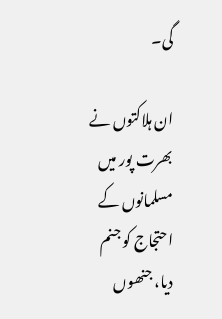گی۔

ان ہلاکتوں نے بھرت پور میں مسلمانوں کے احتجاج کو جنم دیا، جنھوں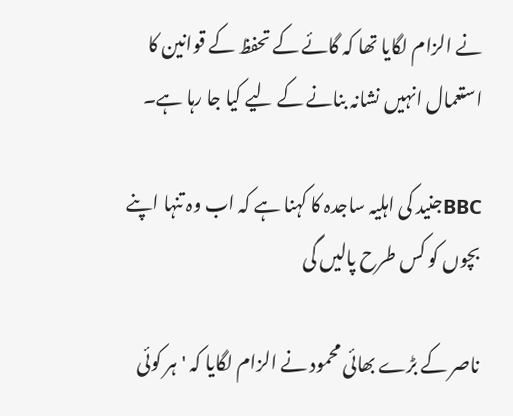نے الزام لگایا تھا کہ گائے کے تحفظ کے قوانین کا استعمال انہیں نشانہ بنانے کے لیے کیا جا رہا ہے۔

BBCجنید کی اہلیہ ساجدہ کا کہنا ہے کہ اب وہ تنہا اپنے بچوں کو کس طرح پالیں گی

ناصر کے بڑے بھائی محمود نے الزام لگایا کہ 'ہر کوئی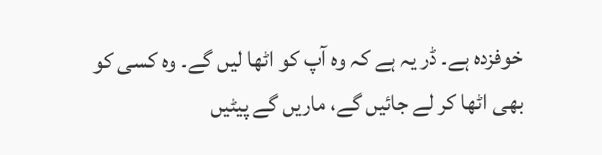خوفزدہ ہے۔ ڈر یہ ہے کہ وہ آپ کو اٹھا لیں گے۔ وہ کسی کو بھی اٹھا کر لے جائیں گے، ماریں گے پیٹیں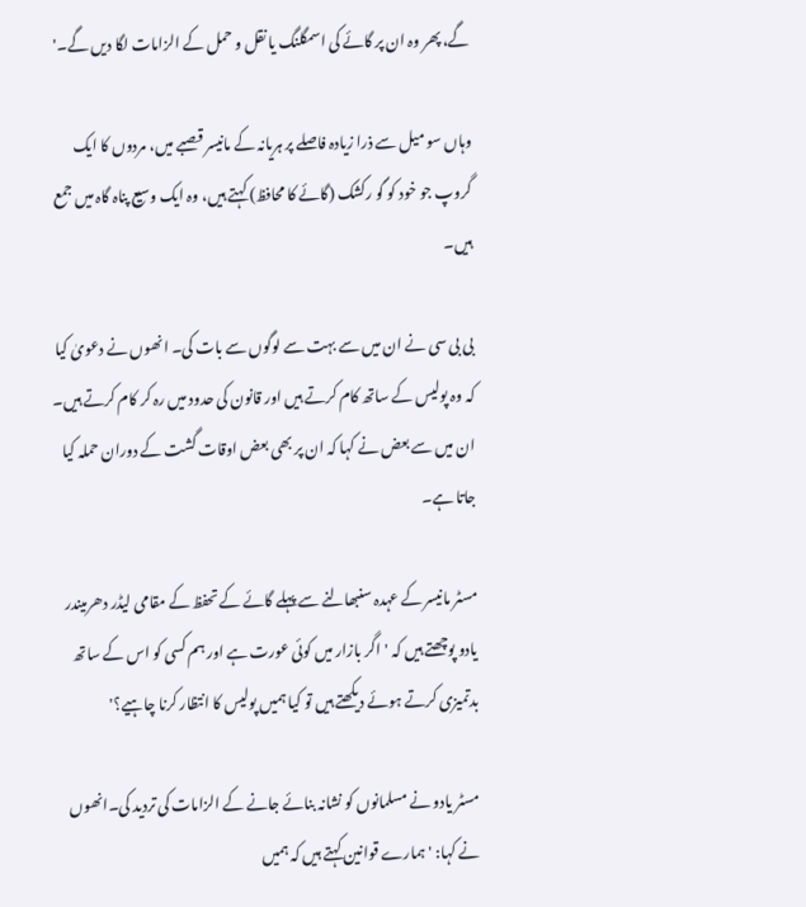گے، پھر وہ ان پر گائے کی اسمگلنگ یا نقل و حمل کے الزامات لگا دیں گے۔'

وہاں سو میل سے ذرا زیادہ فاصلے پر ہریانہ کے مانیسر قصبے میں، مردوں کا ایک گروپ جو خود کو گو رکشک (گائے کا محافظ) کہتے ہیں، وہ ایک وسیع پناہ گاہ میں جمع ہیں۔

بی بی سی نے ان میں سے بہت سے لوگوں سے بات کی۔ انھوں نے دعویٰ کیا کہ وہ پولیس کے ساتھ کام کرتے ہیں اور قانون کی حدود میں رہ کر کام کرتے ہیں۔ ان میں سے بعض نے کہا کہ ان پر بھی بعض اوقات گشت کے دوران حملہ کیا جاتا ہے۔

مسٹر مانیسر کے عہدہ سنبھالنے سے پہلے گائے کے تحفظ کے مقامی لیڈر دھرمیندر یادو پوچھتے ہیں کہ 'اگر بازار میں کوئی عورت ہے اور ہم کسی کو اس کے ساتھ بدتمیزی کرتے ہوئے دیکھتے ہیں تو کیا ہمیں پولیس کا انتظار کرنا چاہیے؟'

مسٹر یادو نے مسلمانوں کو نشانہ بنائے جانے کے الزامات کی تردید کی۔انھوں نے کہا: 'ہمارے قوانین کہتے ہیں کہ ہمیں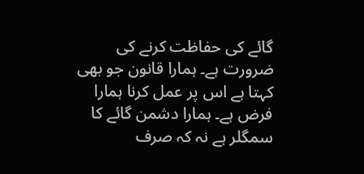گائے کی حفاظت کرنے کی ضرورت ہے۔ ہمارا قانون جو بھی کہتا ہے اس پر عمل کرنا ہمارا فرض ہے۔ ہمارا دشمن گائے کا سمگلر ہے نہ کہ صرف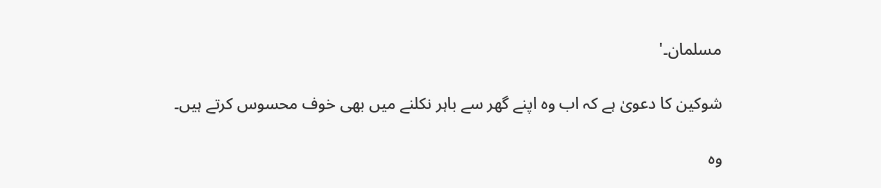مسلمان۔'

شوکین کا دعویٰ ہے کہ اب وہ اپنے گھر سے باہر نکلنے میں بھی خوف محسوس کرتے ہیں۔

وہ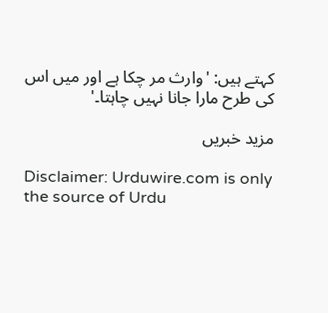کہتے ہیں: 'وارث مر چکا ہے اور میں اس کی طرح مارا جانا نہیں چاہتا۔'

مزید خبریں

Disclaimer: Urduwire.com is only the source of Urdu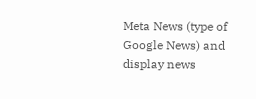Meta News (type of Google News) and display news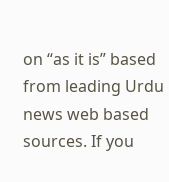on “as it is” based from leading Urdu news web based sources. If you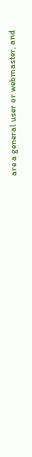are a general user or webmaster, and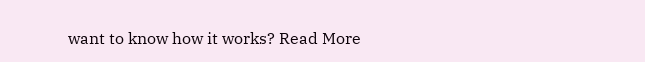want to know how it works? Read More